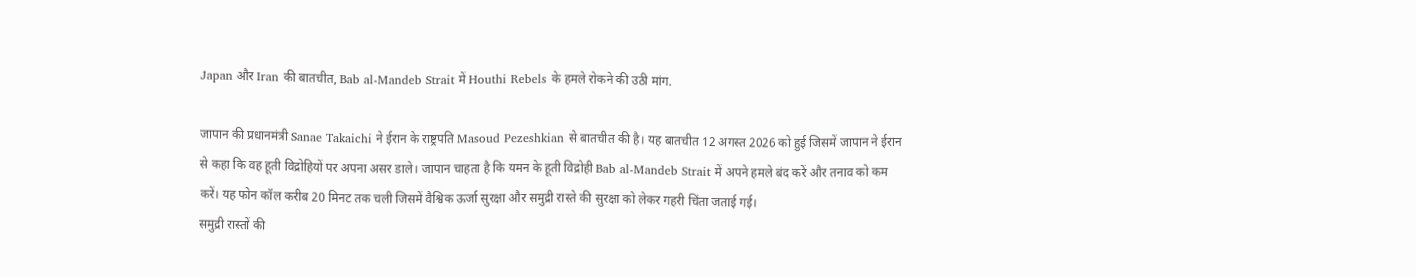Japan और Iran की बातचीत, Bab al-Mandeb Strait में Houthi Rebels के हमले रोकने की उठी मांग.

जापान की प्रधानमंत्री Sanae Takaichi ने ईरान के राष्ट्रपति Masoud Pezeshkian से बातचीत की है। यह बातचीत 12 अगस्त 2026 को हुई जिसमें जापान ने ईरान से कहा कि वह हूती विद्रोहियों पर अपना असर डाले। जापान चाहता है कि यमन के हूती विद्रोही Bab al-Mandeb Strait में अपने हमले बंद करें और तनाव को कम करें। यह फोन कॉल करीब 20 मिनट तक चली जिसमें वैश्विक ऊर्जा सुरक्षा और समुद्री रास्ते की सुरक्षा को लेकर गहरी चिंता जताई गई।
समुद्री रास्तों की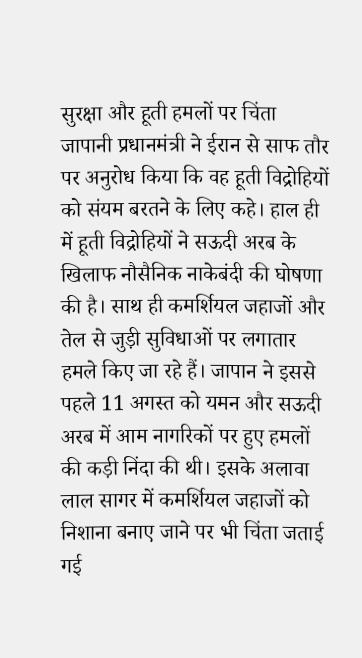सुरक्षा और हूती हमलों पर चिंता
जापानी प्रधानमंत्री ने ईरान से साफ तौर पर अनुरोध किया कि वह हूती विद्रोहियों को संयम बरतने के लिए कहे। हाल ही में हूती विद्रोहियों ने सऊदी अरब के खिलाफ नौसैनिक नाकेबंदी की घोषणा की है। साथ ही कमर्शियल जहाजों और तेल से जुड़ी सुविधाओं पर लगातार हमले किए जा रहे हैं। जापान ने इससे पहले 11 अगस्त को यमन और सऊदी अरब में आम नागरिकों पर हुए हमलों की कड़ी निंदा की थी। इसके अलावा लाल सागर में कमर्शियल जहाजों को निशाना बनाए जाने पर भी चिंता जताई गई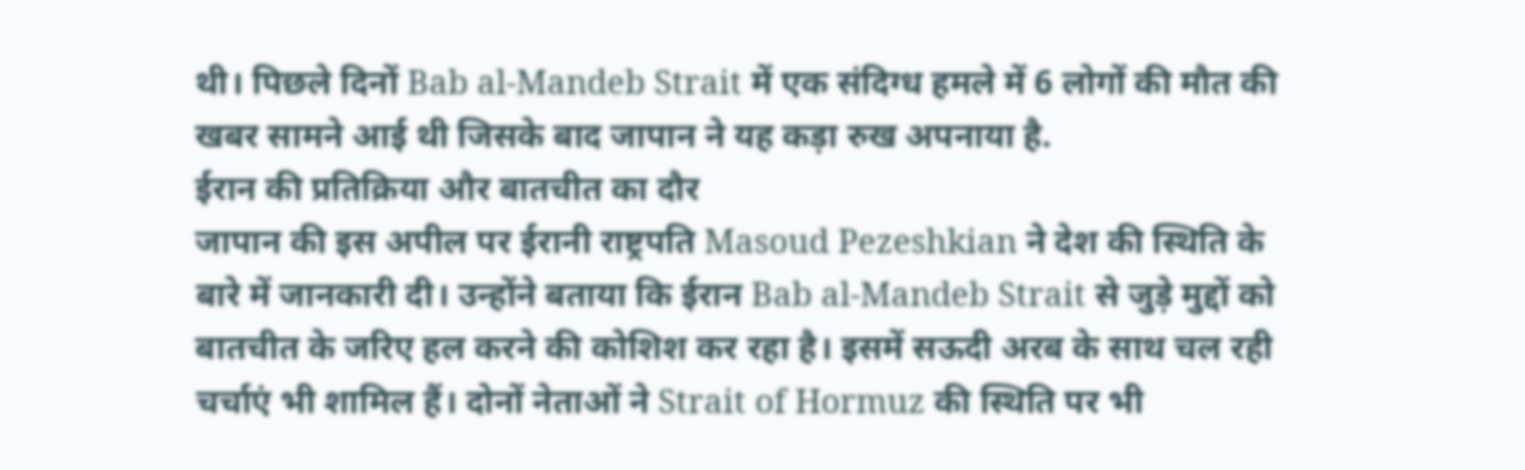थी। पिछले दिनों Bab al-Mandeb Strait में एक संदिग्ध हमले में 6 लोगों की मौत की खबर सामने आई थी जिसके बाद जापान ने यह कड़ा रुख अपनाया है.
ईरान की प्रतिक्रिया और बातचीत का दौर
जापान की इस अपील पर ईरानी राष्ट्रपति Masoud Pezeshkian ने देश की स्थिति के बारे में जानकारी दी। उन्होंने बताया कि ईरान Bab al-Mandeb Strait से जुड़े मुद्दों को बातचीत के जरिए हल करने की कोशिश कर रहा है। इसमें सऊदी अरब के साथ चल रही चर्चाएं भी शामिल हैं। दोनों नेताओं ने Strait of Hormuz की स्थिति पर भी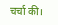चर्चा की।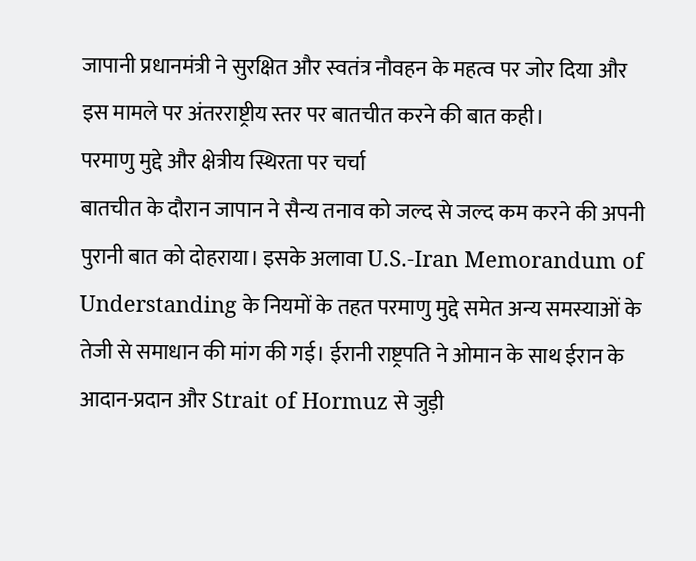जापानी प्रधानमंत्री ने सुरक्षित और स्वतंत्र नौवहन के महत्व पर जोर दिया और इस मामले पर अंतरराष्ट्रीय स्तर पर बातचीत करने की बात कही।
परमाणु मुद्दे और क्षेत्रीय स्थिरता पर चर्चा
बातचीत के दौरान जापान ने सैन्य तनाव को जल्द से जल्द कम करने की अपनी पुरानी बात को दोहराया। इसके अलावा U.S.-Iran Memorandum of Understanding के नियमों के तहत परमाणु मुद्दे समेत अन्य समस्याओं के तेजी से समाधान की मांग की गई। ईरानी राष्ट्रपति ने ओमान के साथ ईरान के आदान-प्रदान और Strait of Hormuz से जुड़ी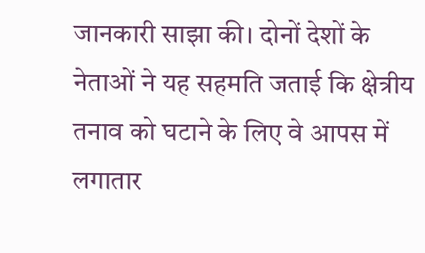जानकारी साझा की। दोनों देशों के नेताओं ने यह सहमति जताई कि क्षेत्रीय तनाव को घटाने के लिए वे आपस में लगातार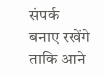संपर्क बनाए रखेंगे ताकि आने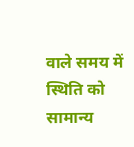वाले समय में स्थिति को सामान्य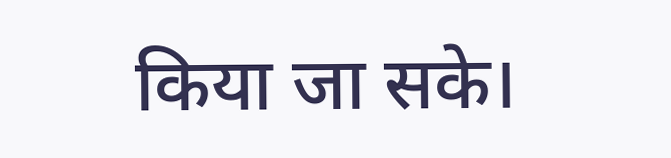किया जा सके।